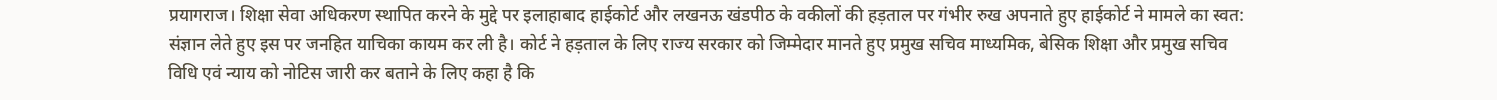प्रयागराज। शिक्षा सेवा अधिकरण स्थापित करने के मुद्दे पर इलाहाबाद हाईकोर्ट और लखनऊ खंडपीठ के वकीलों की हड़ताल पर गंभीर रुख अपनाते हुए हाईकोर्ट ने मामले का स्वत: संज्ञान लेते हुए इस पर जनहित याचिका कायम कर ली है। कोर्ट ने हड़ताल के लिए राज्य सरकार को जिम्मेदार मानते हुए प्रमुख सचिव माध्यमिक, बेसिक शिक्षा और प्रमुख सचिव विधि एवं न्याय को नोटिस जारी कर बताने के लिए कहा है कि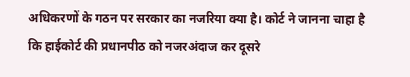अधिकरणों के गठन पर सरकार का नजरिया क्या है। कोर्ट ने जानना चाहा है कि हाईकोर्ट की प्रधानपीठ को नजरअंदाज कर दूसरे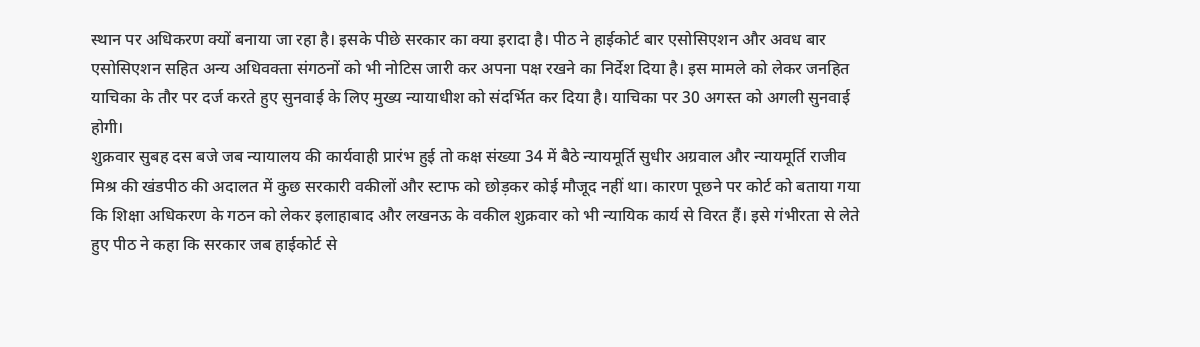स्थान पर अधिकरण क्यों बनाया जा रहा है। इसके पीछे सरकार का क्या इरादा है। पीठ ने हाईकोर्ट बार एसोसिएशन और अवध बार एसोसिएशन सहित अन्य अधिवक्ता संगठनों को भी नोटिस जारी कर अपना पक्ष रखने का निर्देश दिया है। इस मामले को लेकर जनहित याचिका के तौर पर दर्ज करते हुए सुनवाई के लिए मुख्य न्यायाधीश को संदर्भित कर दिया है। याचिका पर 30 अगस्त को अगली सुनवाई होगी।
शुक्रवार सुबह दस बजे जब न्यायालय की कार्यवाही प्रारंभ हुई तो कक्ष संख्या 34 में बैठे न्यायमूर्ति सुधीर अग्रवाल और न्यायमूर्ति राजीव मिश्र की खंडपीठ की अदालत में कुछ सरकारी वकीलों और स्टाफ को छोड़कर कोई मौजूद नहीं था। कारण पूछने पर कोर्ट को बताया गया कि शिक्षा अधिकरण के गठन को लेकर इलाहाबाद और लखनऊ के वकील शुक्रवार को भी न्यायिक कार्य से विरत हैं। इसे गंभीरता से लेते हुए पीठ ने कहा कि सरकार जब हाईकोर्ट से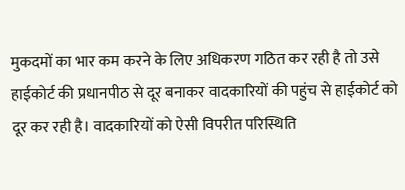मुकदमों का भार कम करने के लिए अधिकरण गठित कर रही है तो उसे हाईकोर्ट की प्रधानपीठ से दूर बनाकर वादकारियों की पहुंच से हाईकोर्ट को दूर कर रही है। वादकारियों को ऐसी विपरीत परिस्थिति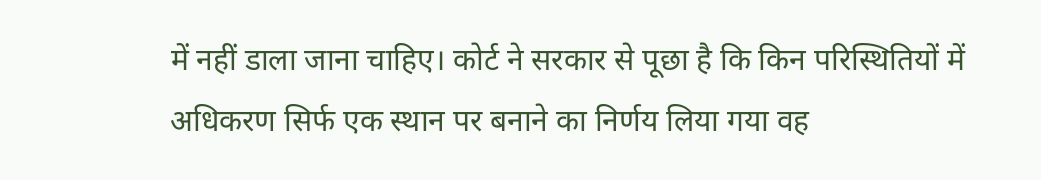में नहीं डाला जाना चाहिए। कोर्ट ने सरकार से पूछा है कि किन परिस्थितियों में अधिकरण सिर्फ एक स्थान पर बनाने का निर्णय लिया गया वह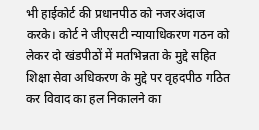भी हाईकोर्ट की प्रधानपीठ को नजरअंदाज करके। कोर्ट ने जीएसटी न्यायाधिकरण गठन को लेकर दो खंडपीठों में मतभिन्नता के मुद्दे सहित शिक्षा सेवा अधिकरण के मुद्दे पर वृहदपीठ गठित कर विवाद का हल निकालने का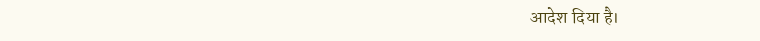आदेश दिया है।